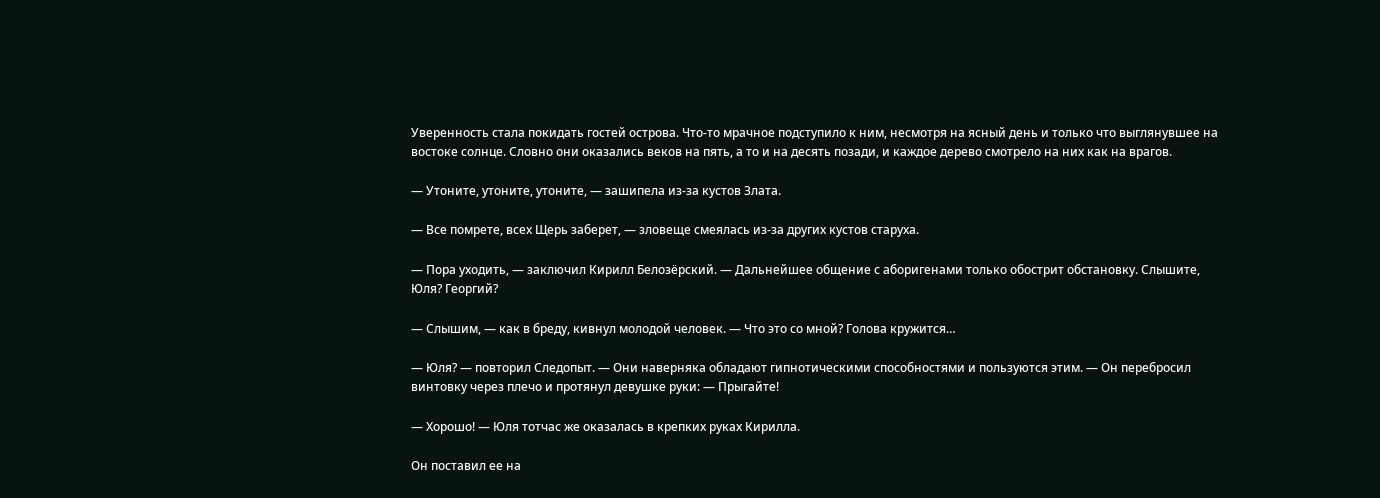Уверенность стала покидать гостей острова. Что-то мрачное подступило к ним, несмотря на ясный день и только что выглянувшее на востоке солнце. Словно они оказались веков на пять, а то и на десять позади, и каждое дерево смотрело на них как на врагов.

— Утоните, утоните, утоните, — зашипела из-за кустов Злата.

— Все помрете, всех Щерь заберет, — зловеще смеялась из-за других кустов старуха.

— Пора уходить, — заключил Кирилл Белозёрский. — Дальнейшее общение с аборигенами только обострит обстановку. Слышите, Юля? Георгий?

— Слышим, — как в бреду, кивнул молодой человек. — Что это со мной? Голова кружится…

— Юля? — повторил Следопыт. — Они наверняка обладают гипнотическими способностями и пользуются этим. — Он перебросил винтовку через плечо и протянул девушке руки: — Прыгайте!

— Хорошо! — Юля тотчас же оказалась в крепких руках Кирилла.

Он поставил ее на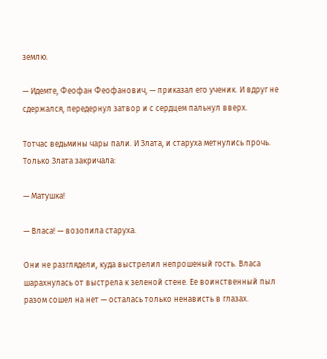землю.

— Идемте, Феофан Феофанович, — приказал его ученик. И вдруг не сдержался, передернул затвор и с сердцем пальнул вверх.

Тотчас ведьмины чары пали. И Злата, и старуха метнулись прочь. Только Злата закричала:

— Матушка!

— Власа! — возопила старуха.

Они не разглядели, куда выстрелил непрошеный гость. Власа шарахнулась от выстрела к зеленой стене. Ее воинственный пыл разом сошел на нет — осталась только ненависть в глазах.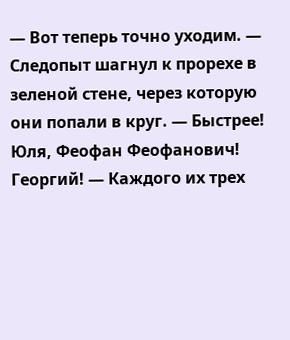— Вот теперь точно уходим. — Следопыт шагнул к прорехе в зеленой стене, через которую они попали в круг. — Быстрее! Юля, Феофан Феофанович! Георгий! — Каждого их трех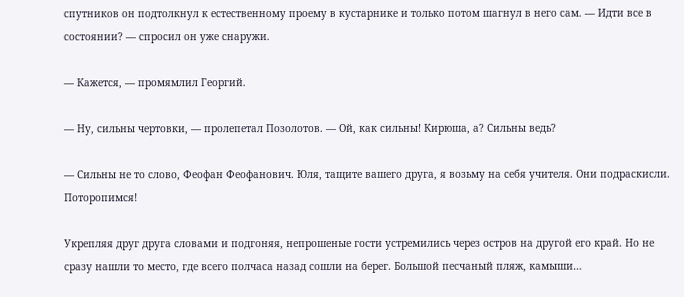спутников он подтолкнул к естественному проему в кустарнике и только потом шагнул в него сам. — Идти все в состоянии? — спросил он уже снаружи.

— Кажется, — промямлил Георгий.

— Ну, сильны чертовки, — пролепетал Позолотов. — Ой, как сильны! Кирюша, а? Сильны ведь?

— Сильны не то слово, Феофан Феофанович. Юля, тащите вашего друга, я возьму на себя учителя. Они подраскисли. Поторопимся!

Укрепляя друг друга словами и подгоняя, непрошеные гости устремились через остров на другой его край. Но не сразу нашли то место, где всего полчаса назад сошли на берег. Большой песчаный пляж, камыши…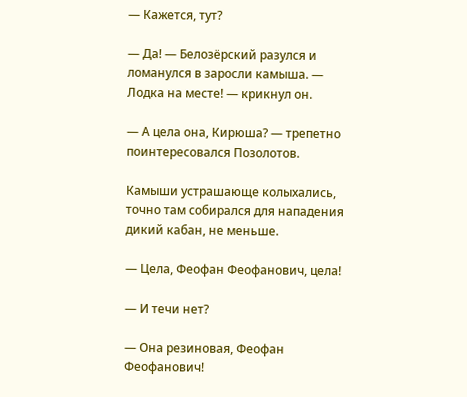— Кажется, тут?

— Да! — Белозёрский разулся и ломанулся в заросли камыша. — Лодка на месте! — крикнул он.

— А цела она, Кирюша? — трепетно поинтересовался Позолотов.

Камыши устрашающе колыхались, точно там собирался для нападения дикий кабан, не меньше.

— Цела, Феофан Феофанович, цела!

— И течи нет?

— Она резиновая, Феофан Феофанович!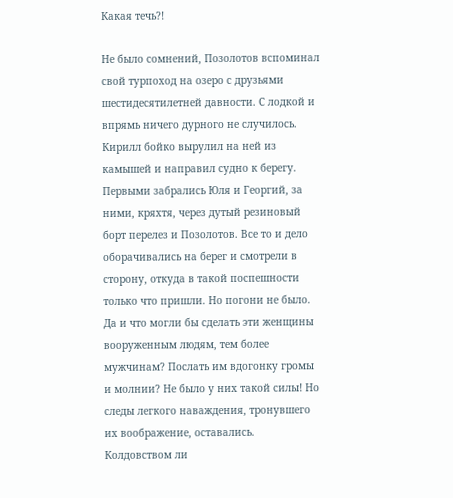Какая течь?!

Не было сомнений, Позолотов вспоминал свой турпоход на озеро с друзьями шестидесятилетней давности. С лодкой и впрямь ничего дурного не случилось. Кирилл бойко вырулил на ней из камышей и направил судно к берегу. Первыми забрались Юля и Георгий, за ними, кряхтя, через дутый резиновый борт перелез и Позолотов. Все то и дело оборачивались на берег и смотрели в сторону, откуда в такой поспешности только что пришли. Но погони не было. Да и что могли бы сделать эти женщины вооруженным людям, тем более мужчинам? Послать им вдогонку громы и молнии? Не было у них такой силы! Но следы легкого наваждения, тронувшего их воображение, оставались. Колдовством ли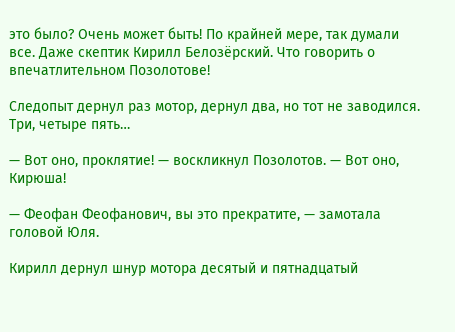это было? Очень может быть! По крайней мере, так думали все. Даже скептик Кирилл Белозёрский. Что говорить о впечатлительном Позолотове!

Следопыт дернул раз мотор, дернул два, но тот не заводился. Три, четыре пять…

— Вот оно, проклятие! — воскликнул Позолотов. — Вот оно, Кирюша!

— Феофан Феофанович, вы это прекратите, — замотала головой Юля.

Кирилл дернул шнур мотора десятый и пятнадцатый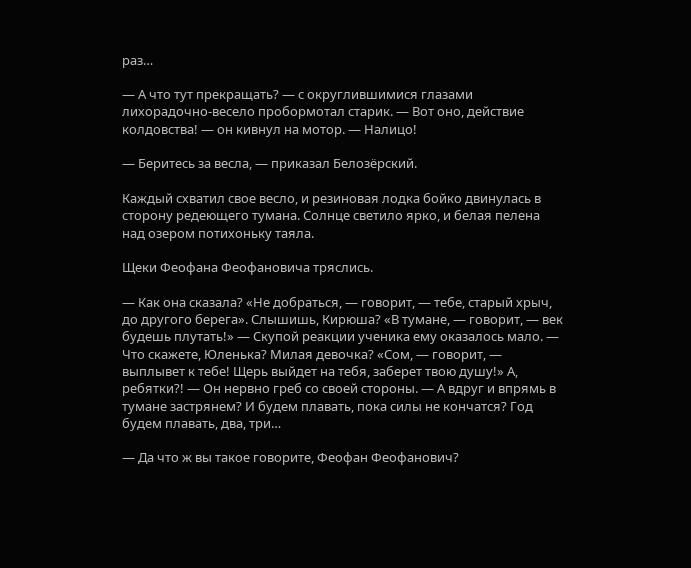раз…

— А что тут прекращать? — с округлившимися глазами лихорадочно-весело пробормотал старик. — Вот оно, действие колдовства! — он кивнул на мотор. — Налицо!

— Беритесь за весла, — приказал Белозёрский.

Каждый схватил свое весло, и резиновая лодка бойко двинулась в сторону редеющего тумана. Солнце светило ярко, и белая пелена над озером потихоньку таяла.

Щеки Феофана Феофановича тряслись.

— Как она сказала? «Не добраться, — говорит, — тебе, старый хрыч, до другого берега». Слышишь, Кирюша? «В тумане, — говорит, — век будешь плутать!» — Скупой реакции ученика ему оказалось мало. — Что скажете, Юленька? Милая девочка? «Сом, — говорит, — выплывет к тебе! Щерь выйдет на тебя, заберет твою душу!» А, ребятки?! — Он нервно греб со своей стороны. — А вдруг и впрямь в тумане застрянем? И будем плавать, пока силы не кончатся? Год будем плавать, два, три…

— Да что ж вы такое говорите, Феофан Феофанович?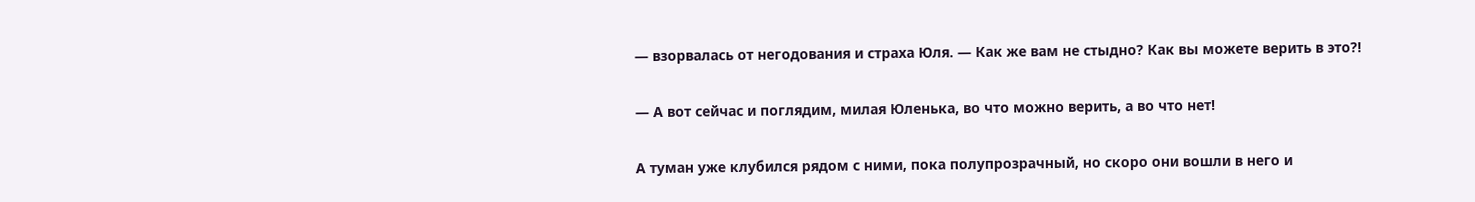— взорвалась от негодования и страха Юля. — Как же вам не стыдно? Как вы можете верить в это?!

— А вот сейчас и поглядим, милая Юленька, во что можно верить, а во что нет!

А туман уже клубился рядом с ними, пока полупрозрачный, но скоро они вошли в него и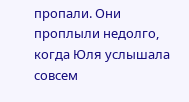пропали. Они проплыли недолго, когда Юля услышала совсем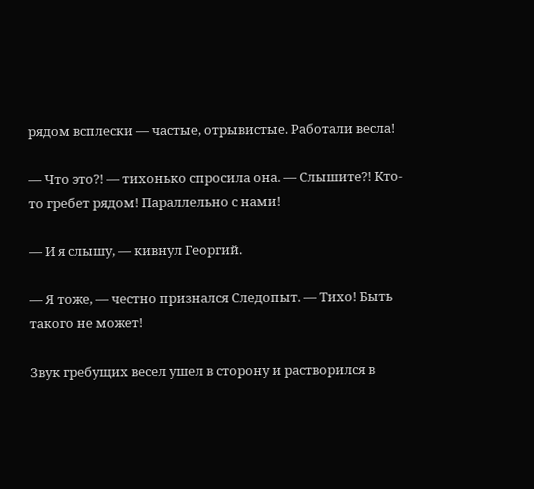рядом всплески — частые, отрывистые. Работали весла!

— Что это?! — тихонько спросила она. — Слышите?! Кто-то гребет рядом! Параллельно с нами!

— И я слышу, — кивнул Георгий.

— Я тоже, — честно признался Следопыт. — Тихо! Быть такого не может!

Звук гребущих весел ушел в сторону и растворился в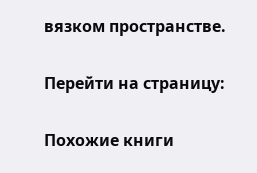вязком пространстве.

Перейти на страницу:

Похожие книги